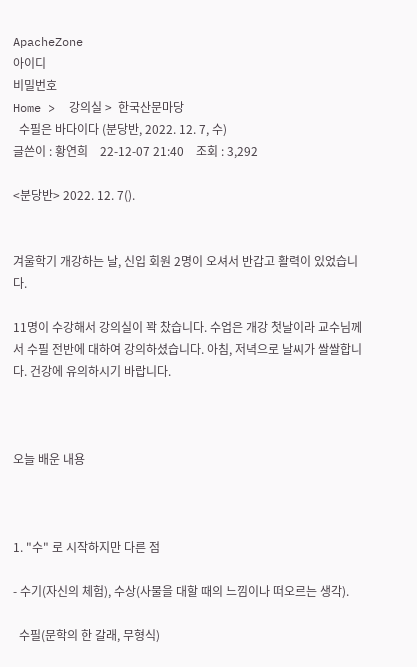ApacheZone
아이디
비밀번호
Home >  강의실 >  한국산문마당
  수필은 바다이다 (분당반, 2022. 12. 7, 수)
글쓴이 : 황연희    22-12-07 21:40    조회 : 3,292

<분당반> 2022. 12. 7().


겨울학기 개강하는 날, 신입 회원 2명이 오셔서 반갑고 활력이 있었습니다.

11명이 수강해서 강의실이 꽉 찼습니다. 수업은 개강 첫날이라 교수님께서 수필 전반에 대하여 강의하셨습니다. 아침, 저녁으로 날씨가 쌀쌀합니다. 건강에 유의하시기 바랍니다.



오늘 배운 내용



1. "수" 로 시작하지만 다른 점

- 수기(자신의 체험), 수상(사물을 대할 때의 느낌이나 떠오르는 생각).

  수필(문학의 한 갈래, 무형식)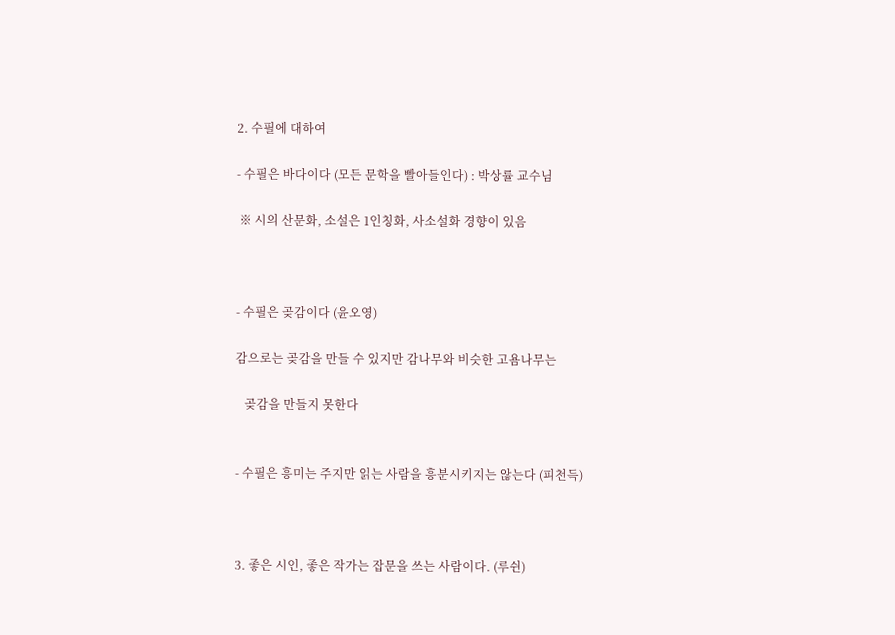2. 수필에 대하여

- 수필은 바다이다 (모든 문학을 빨아들인다) : 박상률 교수님

 ※ 시의 산문화, 소설은 1인칭화, 사소설화 경향이 있음



- 수필은 곶감이다 (윤오영)

감으로는 곶감을 만들 수 있지만 감나무와 비슷한 고욤나무는

   곶감을 만들지 못한다


- 수필은 흥미는 주지만 읽는 사람을 흥분시키지는 않는다 (피천득)



3. 좋은 시인, 좋은 작가는 잡문을 쓰는 사람이다. (루쉰)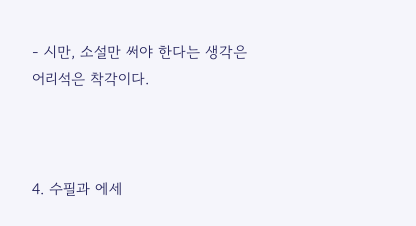- 시만, 소설만 써야 한다는 생각은 어리석은 착각이다.



4. 수필과 에세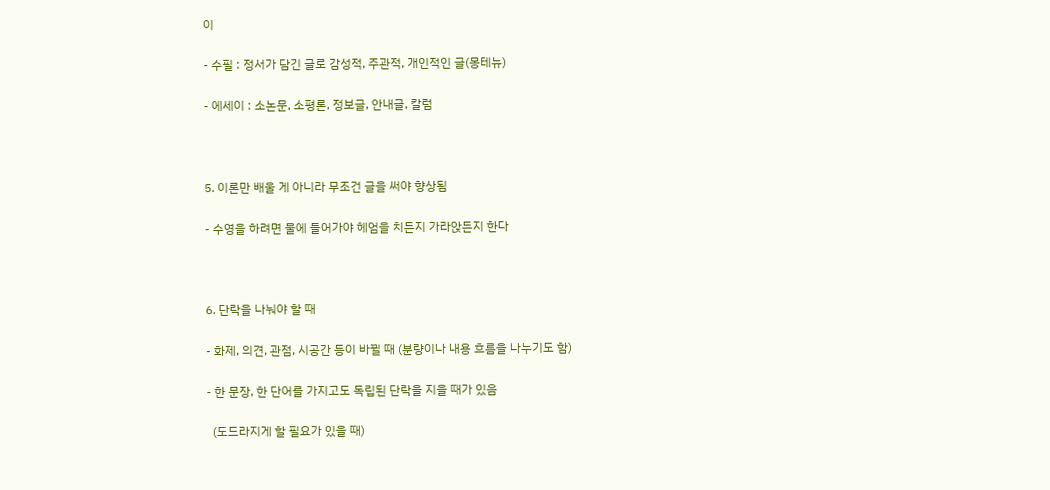이

- 수필 : 정서가 담긴 글로 감성적, 주관적, 개인적인 글(몽테뉴)

- 에세이 : 소논문, 소평론, 정보글, 안내글, 칼럼



5. 이론만 배울 게 아니라 무조건 글을 써야 향상됨

- 수영을 하려면 물에 들어가야 헤엄을 치든지 가라앉든지 한다



6. 단락을 나눠야 할 때

- 화제, 의견, 관점, 시공간 등이 바뀔 때 (분량이나 내용 흐름을 나누기도 함)

- 한 문장, 한 단어를 가지고도 독립된 단락을 지을 때가 있음

  (도드라지게 할 필요가 있을 때)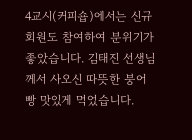4교시(커피숍)에서는 신규회원도 참여하여 분위기가 좋았습니다. 김태진 선생님께서 사오신 따뜻한 붕어빵 맛있게 먹었습니다.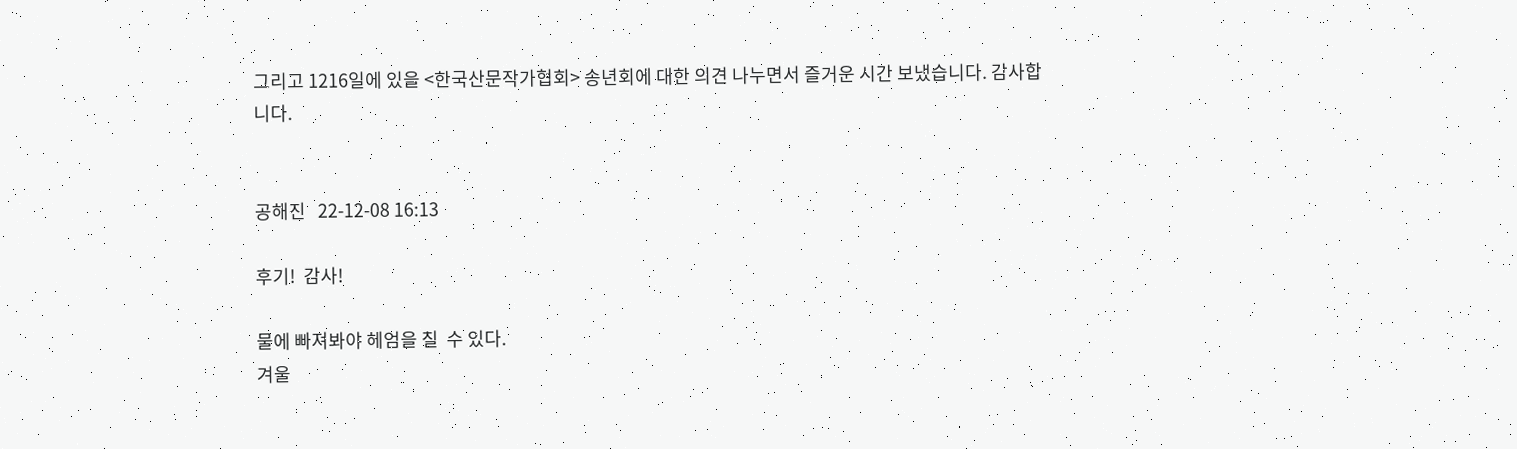그리고 1216일에 있을 <한국산문작가협회> 송년회에 대한 의견 나누면서 즐거운 시간 보냈습니다. 감사합니다.


공해진   22-12-08 16:13

후기!  감사!

물에 빠져봐야 헤엄을 칠  수 있다.
겨울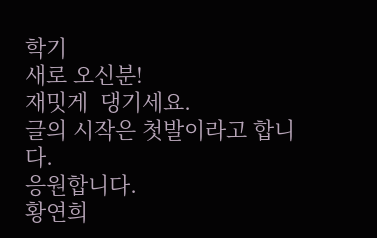학기
새로 오신분!
재밋게  댕기세요.
글의 시작은 첫발이라고 합니다.
응원합니다.
황연희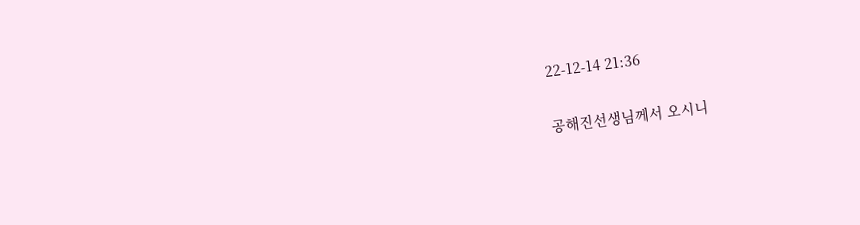22-12-14 21:36

공해진선생님께서 오시니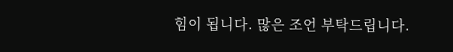힘이 됩니다. 많은 조언 부탁드립니다.